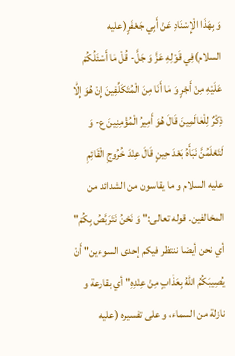وَ بِهَذَا الْإِسْنَادِ عَنْ أَبِي جَعْفَرٍ(عليه السلام)فِي قَوْلِهِ عَزَّ وَ جَلَّ- قُلْ مٰا أَسْئَلُكُمْ عَلَيْهِ مِنْ أَجْرٍ وَ مٰا أَنَا مِنَ الْمُتَكَلِّفِينَ إِنْ هُوَ إِلّٰا ذِكْرٌ لِلْعٰالَمِينَ قَالَ هُوَ أَمِيرُ الْمُؤْمِنِينَ ع- وَ لَتَعْلَمُنَّ نَبَأَهُ بَعْدَ حِينٍ قَالَ عِنْدَ خُرُوجِ الْقَائِمِ عليه السلام و ما يقاسون من الشدائد من المخالفين. قوله تعالى:" وَ نَحْنُ نَتَرَبَّصُ بِكُمْ" أي نحن أيضا ننتظر فيكم إحدى السوءين" أَنْ يُصِيبَكُمُ اللّٰهُ بِعَذٰابٍ مِنْ عِنْدِهِ" أي بقارعة و نازلة من السماء، و على تفسيره (عليه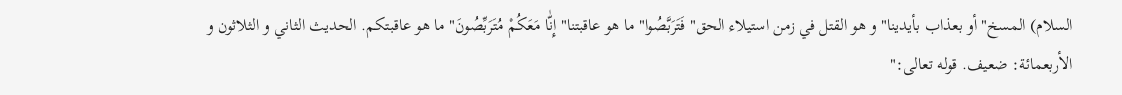السلام) المسخ" أو بعذاب بأيدينا" و هو القتل في زمن استيلاء الحق" فَتَرَبَّصُوا" ما هو عاقبتنا" إِنّٰا مَعَكُمْ مُتَرَبِّصُونَ" ما هو عاقبتكم. الحديث الثاني و الثلاثون و الأربعمائة: ضعيف. قوله تعالى:"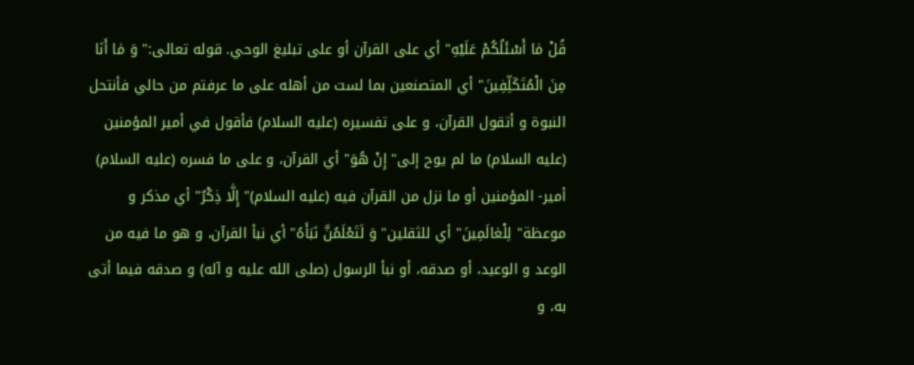قُلْ مٰا أَسْئَلُكُمْ عَلَيْهِ" أي على القرآن أو على تبليغ الوحي. قوله تعالى:" وَ مٰا أَنَا مِنَ الْمُتَكَلِّفِينَ" أي المتصنعين بما لست من أهله على ما عرفتم من حالي فأنتحل النبوة و أتقول القرآن، و على تفسيره (عليه السلام) فأقول في أمير المؤمنين (عليه السلام) ما لم يوح إلى" إِنْ هُوَ" أي القرآن، و على ما فسره (عليه السلام) أمير- المؤمنين أو ما نزل من القرآن فيه (عليه السلام)" إِلّٰا ذِكْرٌ" أي مذكر و موعظة" لِلْعٰالَمِينَ" أي للثقلين" وَ لَتَعْلَمُنَّ نَبَأَهُ" أي نبأ القرآن، و هو ما فيه من الوعد و الوعيد، أو صدقه، أو نبأ الرسول (صلى الله عليه و آله) و صدقه فيما أتى به، و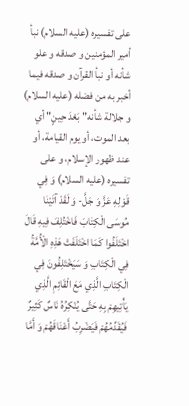على تفسيره (عليه السلام) نبأ أمير المؤمنين و صدقه و علو شأنه أو نبأ القرآن و صدقه فيما أخبر به من فضله (عليه السلام) و جلالة شأنه" بَعْدَ حِينٍ" أي بعد الموت، أو يوم القيامة، أو عند ظهور الإسلام، و على تفسيره (عليه السلام) وَ فِي قَوْلِهِ عَزَّ وَ جَلَّ- وَ لَقَدْ آتَيْنٰا مُوسَى الْكِتٰابَ فَاخْتُلِفَ فِيهِ قَالَ اخْتَلَفُوا كَمَا اخْتَلَفَتْ هَذِهِ الْأُمَّةُ فِي الْكِتَابِ وَ سَيَخْتَلِفُونَ فِي الْكِتَابِ الَّذِي مَعَ الْقَائِمِ الَّذِي يَأْتِيهِمْ بِهِ حَتَّى يُنْكِرُهُ نَاسٌ كَثِيرٌ فَيُقَدِّمُهُمْ فَيَضْرِبُ أَعْنَاقَهُمْ وَ أَمَّا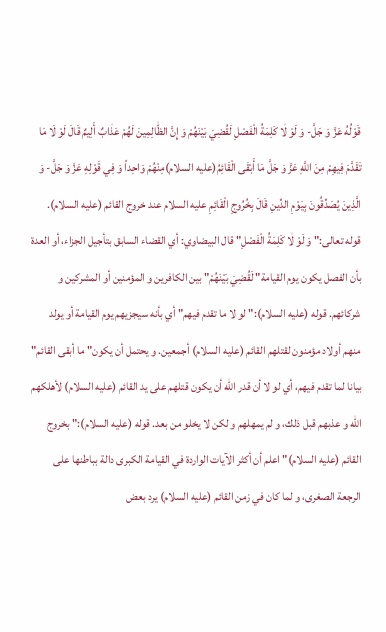قَوْلُهُ عَزَّ وَ جَلَّ- وَ لَوْ لٰا كَلِمَةُ الْفَصْلِ لَقُضِيَ بَيْنَهُمْ وَ إِنَّ الظّٰالِمِينَ لَهُمْ عَذٰابٌ أَلِيمٌ قَالَ لَوْ لَا مَا تَقَدَّمَ فِيهِمْ مِنَ اللَّهِ عَزَّ وَ جَلَّ مَا أَبْقَى الْقَائِمُ(عليه السلام)مِنْهُمْ وَاحِداً وَ فِي قَوْلِهِ عَزَّ وَ جَلَّ- وَ الَّذِينَ يُصَدِّقُونَ بِيَوْمِ الدِّينِ قَالَ بِخُرُوجِ الْقَائِمِ عليه السلام عند خروج القائم (عليه السلام). قوله تعالى:" وَ لَوْ لٰا كَلِمَةُ الْفَصْلِ" قال البيضاوي: أي القضاء السابق بتأجيل الجزاء، أو العدة بأن الفصل يكون يوم القيامة" لَقُضِيَ بَيْنَهُمْ" بين الكافرين و المؤمنين أو المشركين و شركائهم. قوله (عليه السلام):" لو لا ما تقدم فيهم" أي بأنه سيجزيهم يوم القيامة أو يولد منهم أولاد مؤمنون لقتلهم القائم (عليه السلام) أجمعين. و يحتمل أن يكون" ما أبقى القائم" بيانا لما تقدم فيهم، أي لو لا أن قدر الله أن يكون قتلهم على يد القائم (عليه السلام) لأهلكهم الله و عذبهم قبل ذلك، و لم يمهلهم و لكن لا يخلو من بعد. قوله (عليه السلام):" بخروج القائم (عليه السلام)" اعلم أن أكثر الآيات الواردة في القيامة الكبرى دالة بباطنها على الرجعة الصغرى، و لما كان في زمن القائم (عليه السلام) يرد بعض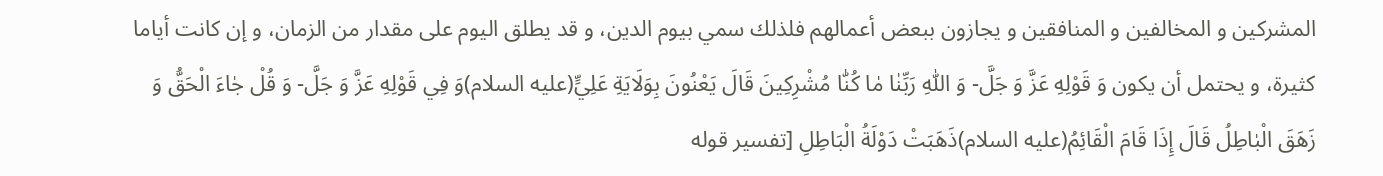المشركين و المخالفين و المنافقين و يجازون ببعض أعمالهم فلذلك سمي بيوم الدين، و قد يطلق اليوم على مقدار من الزمان، و إن كانت أياما كثيرة، و يحتمل أن يكون وَ قَوْلِهِ عَزَّ وَ جَلَّ- وَ اللّٰهِ رَبِّنٰا مٰا كُنّٰا مُشْرِكِينَ قَالَ يَعْنُونَ بِوَلَايَةِ عَلِيٍّ(عليه السلام)وَ فِي قَوْلِهِ عَزَّ وَ جَلَّ- وَ قُلْ جٰاءَ الْحَقُّ وَ زَهَقَ الْبٰاطِلُ قَالَ إِذَا قَامَ الْقَائِمُ(عليه السلام)ذَهَبَتْ دَوْلَةُ الْبَاطِلِ [تفسير قوله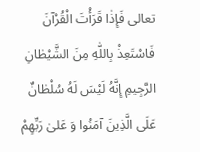تعالى فَإِذٰا قَرَأْتَ الْقُرْآنَ فَاسْتَعِذْ بِاللّٰهِ مِنَ الشَّيْطٰانِ الرَّجِيمِ إِنَّهُ لَيْسَ لَهُ سُلْطٰانٌ عَلَى الَّذِينَ آمَنُوا وَ عَلىٰ رَبِّهِمْ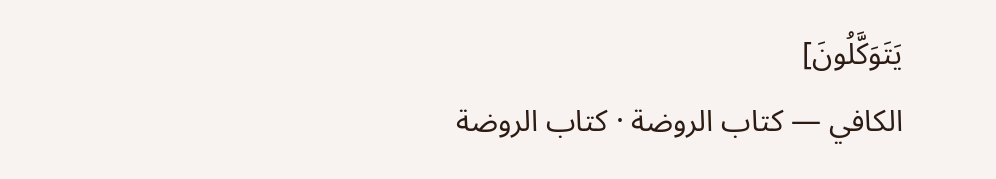يَتَوَكَّلُونَ]
الكافي — كتاب الروضة · كتاب الروضة